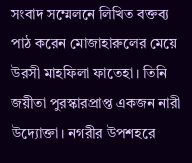সংবাদ সম্মেলনে লিখিত বক্তব্য পাঠ করেন মোজাহারুলের মেয়ে উরসী মাহফিলা ফাতেহা। তিনি জয়ীতা পুরস্কারপ্রাপ্ত একজন নারী উদ্যোক্তা। নগরীর উপশহরে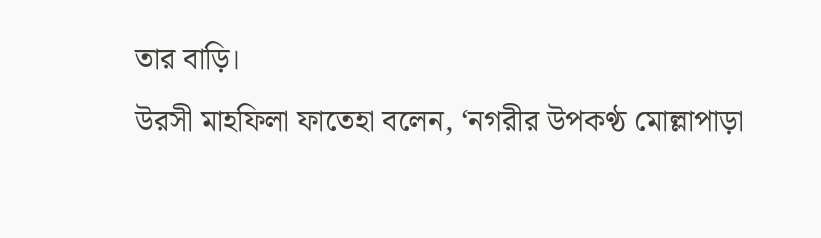তার বাড়ি।
উরসী মাহফিলা ফাতেহা বলেন, ‘নগরীর উপকণ্ঠ মোল্লাপাড়া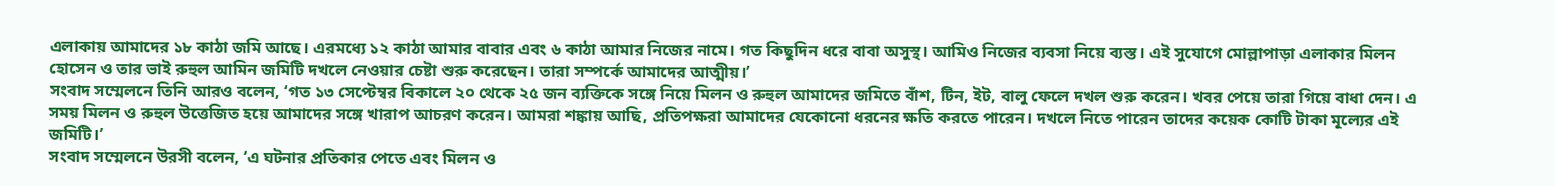এলাকায় আমাদের ১৮ কাঠা জমি আছে। এরমধ্যে ১২ কাঠা আমার বাবার এবং ৬ কাঠা আমার নিজের নামে। গত কিছুদিন ধরে বাবা অসুস্থ। আমিও নিজের ব্যবসা নিয়ে ব্যস্ত। এই সুযোগে মোল্লাপাড়া এলাকার মিলন হোসেন ও তার ভাই রুহুল আমিন জমিটি দখলে নেওয়ার চেষ্টা শুরু করেছেন। তারা সম্পর্কে আমাদের আত্মীয়।’
সংবাদ সম্মেলনে তিনি আরও বলেন, ‘গত ১৩ সেপ্টেম্বর বিকালে ২০ থেকে ২৫ জন ব্যক্তিকে সঙ্গে নিয়ে মিলন ও রুহুল আমাদের জমিতে বাঁশ, টিন, ইট, বালু ফেলে দখল শুরু করেন। খবর পেয়ে তারা গিয়ে বাধা দেন। এ সময় মিলন ও রুহুল উত্তেজিত হয়ে আমাদের সঙ্গে খারাপ আচরণ করেন। আমরা শঙ্কায় আছি, প্রতিপক্ষরা আমাদের যেকোনো ধরনের ক্ষতি করতে পারেন। দখলে নিতে পারেন তাদের কয়েক কোটি টাকা মূল্যের এই জমিটি।’
সংবাদ সম্মেলনে উরসী বলেন, ‘এ ঘটনার প্রতিকার পেতে এবং মিলন ও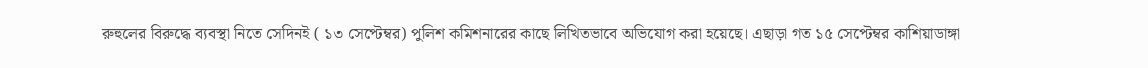রুহুলের বিরুদ্ধে ব্যবস্থা নিতে সেদিনই ( ১৩ সেপ্টেম্বর) পুলিশ কমিশনারের কাছে লিখিতভাবে অভিযোগ করা হয়েছে। এছাড়া গত ১৫ সেপ্টেম্বর কাশিয়াডাঙ্গা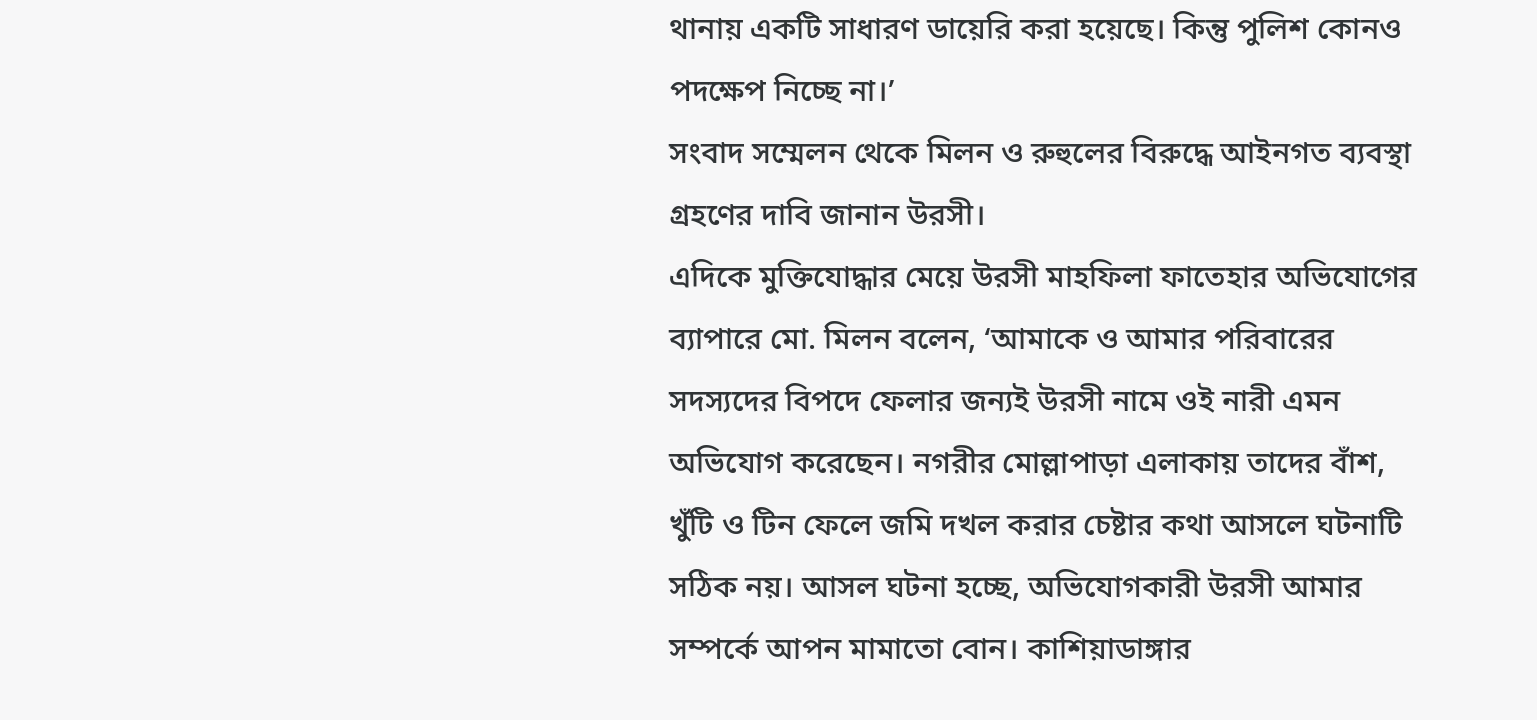থানায় একটি সাধারণ ডায়েরি করা হয়েছে। কিন্তু পুলিশ কোনও পদক্ষেপ নিচ্ছে না।’
সংবাদ সম্মেলন থেকে মিলন ও রুহুলের বিরুদ্ধে আইনগত ব্যবস্থা গ্রহণের দাবি জানান উরসী।
এদিকে মুক্তিযোদ্ধার মেয়ে উরসী মাহফিলা ফাতেহার অভিযোগের ব্যাপারে মো. মিলন বলেন, ‘আমাকে ও আমার পরিবারের সদস্যদের বিপদে ফেলার জন্যই উরসী নামে ওই নারী এমন অভিযোগ করেছেন। নগরীর মোল্লাপাড়া এলাকায় তাদের বাঁশ, খুঁটি ও টিন ফেলে জমি দখল করার চেষ্টার কথা আসলে ঘটনাটি সঠিক নয়। আসল ঘটনা হচ্ছে, অভিযোগকারী উরসী আমার সম্পর্কে আপন মামাতো বোন। কাশিয়াডাঙ্গার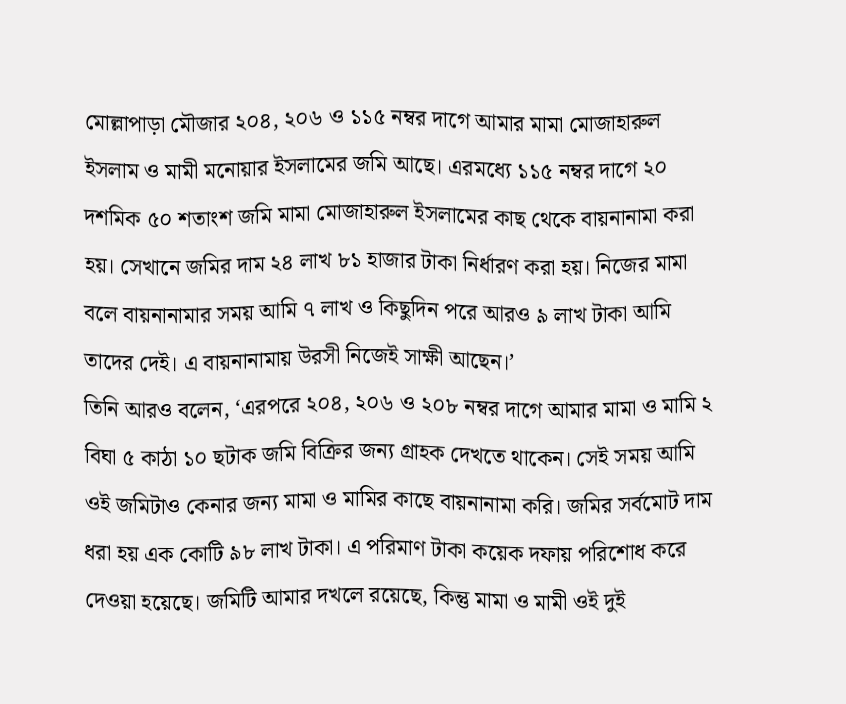মোল্লাপাড়া মৌজার ২০৪, ২০৬ ও ১১৫ নম্বর দাগে আমার মামা মোজাহারুল ইসলাম ও মামী মনোয়ার ইসলামের জমি আছে। এরমধ্যে ১১৫ নম্বর দাগে ২০ দশমিক ৫০ শতাংশ জমি মামা মোজাহারুল ইসলামের কাছ থেকে বায়নানামা করা হয়। সেখানে জমির দাম ২৪ লাখ ৮১ হাজার টাকা নির্ধারণ করা হয়। নিজের মামা বলে বায়নানামার সময় আমি ৭ লাখ ও কিছুদিন পরে আরও ৯ লাখ টাকা আমি তাদের দেই। এ বায়নানামায় উরসী নিজেই সাক্ষী আছেন।’
তিনি আরও বলেন, ‘এরপরে ২০৪, ২০৬ ও ২০৮ নম্বর দাগে আমার মামা ও মামি ২ বিঘা ৫ কাঠা ১০ ছটাক জমি বিক্রির জন্য গ্রাহক দেখতে থাকেন। সেই সময় আমি ওই জমিটাও কেনার জন্য মামা ও মামির কাছে বায়নানামা করি। জমির সর্বমোট দাম ধরা হয় এক কোটি ৯৮ লাখ টাকা। এ পরিমাণ টাকা কয়েক দফায় পরিশোধ করে দেওয়া হয়েছে। জমিটি আমার দখলে রয়েছে, কিন্তু মামা ও মামী ওই দুই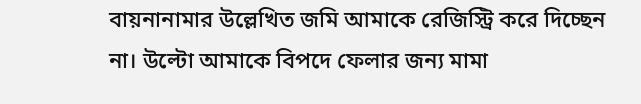বায়নানামার উল্লেখিত জমি আমাকে রেজিস্ট্রি করে দিচ্ছেন না। উল্টো আমাকে বিপদে ফেলার জন্য মামা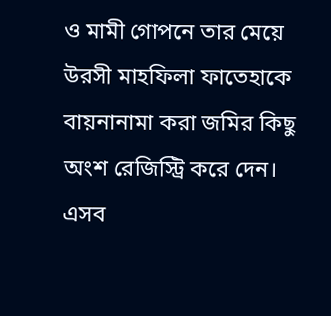ও মামী গোপনে তার মেয়ে উরসী মাহফিলা ফাতেহাকে বায়নানামা করা জমির কিছু অংশ রেজিস্ট্রি করে দেন। এসব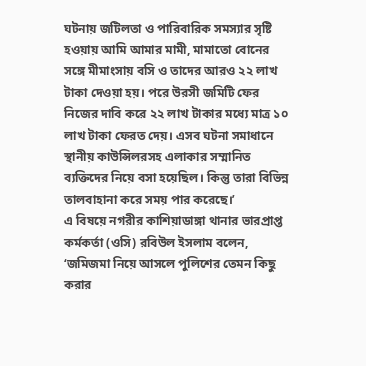ঘটনায় জটিলতা ও পারিবারিক সমস্যার সৃষ্টি হওয়ায় আমি আমার মামী, মামাতো বোনের সঙ্গে মীমাংসায় বসি ও তাদের আরও ২২ লাখ টাকা দেওয়া হয়। পরে উরসী জমিটি ফের নিজের দাবি করে ২২ লাখ টাকার মধ্যে মাত্র ১০ লাখ টাকা ফেরত দেয়। এসব ঘটনা সমাধানে স্থানীয় কাউন্সিলরসহ এলাকার সম্মানিত ব্যক্তিদের নিয়ে বসা হয়েছিল। কিন্তু তারা বিভিন্ন তালবাহানা করে সময় পার করেছে।’
এ বিষয়ে নগরীর কাশিয়াডাঙ্গা থানার ভারপ্রাপ্ত কর্মকর্তা (ওসি) রবিউল ইসলাম বলেন, ‘জমিজমা নিয়ে আসলে পুলিশের তেমন কিছু করার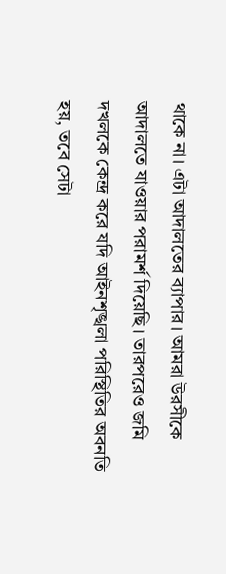থাকে না। এটা আদালতের ব্যাপার। আমরা উরসীকে আদালতে যাওয়ার পরামর্শ দিয়েছি। তারপরেও জমি দখলকে কেন্দ্র করে যদি আইনশৃঙ্খলা পরিস্থিতির অবনতি হয়, তবে সেটা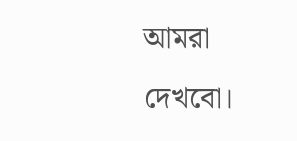আমরা দেখবো।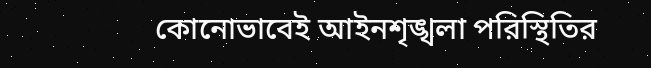কোনোভাবেই আইনশৃঙ্খলা পরিস্থিতির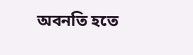অবনতি হতে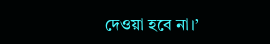দেওয়া হবে না।’